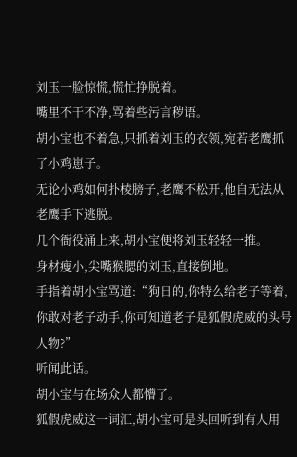刘玉一脸惊慌,慌忙挣脱着。
嘴里不干不净,骂着些污言秽语。
胡小宝也不着急,只抓着刘玉的衣领,宛若老鹰抓了小鸡崽子。
无论小鸡如何扑棱膀子,老鹰不松开,他自无法从老鹰手下逃脱。
几个衙役涌上来,胡小宝便将刘玉轻轻一推。
身材瘦小,尖嘴猴腮的刘玉,直接倒地。
手指着胡小宝骂道:“狗日的,你特么给老子等着,你敢对老子动手,你可知道老子是狐假虎威的头号人物?”
听闻此话。
胡小宝与在场众人都懵了。
狐假虎威这一词汇,胡小宝可是头回听到有人用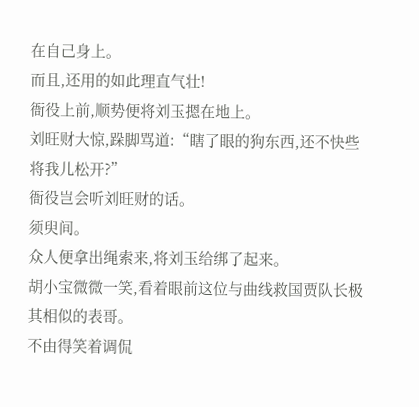在自己身上。
而且,还用的如此理直气壮!
衙役上前,顺势便将刘玉摁在地上。
刘旺财大惊,跺脚骂道:“瞎了眼的狗东西,还不快些将我儿松开?”
衙役岂会听刘旺财的话。
须臾间。
众人便拿出绳索来,将刘玉给绑了起来。
胡小宝微微一笑,看着眼前这位与曲线救国贾队长极其相似的表哥。
不由得笑着调侃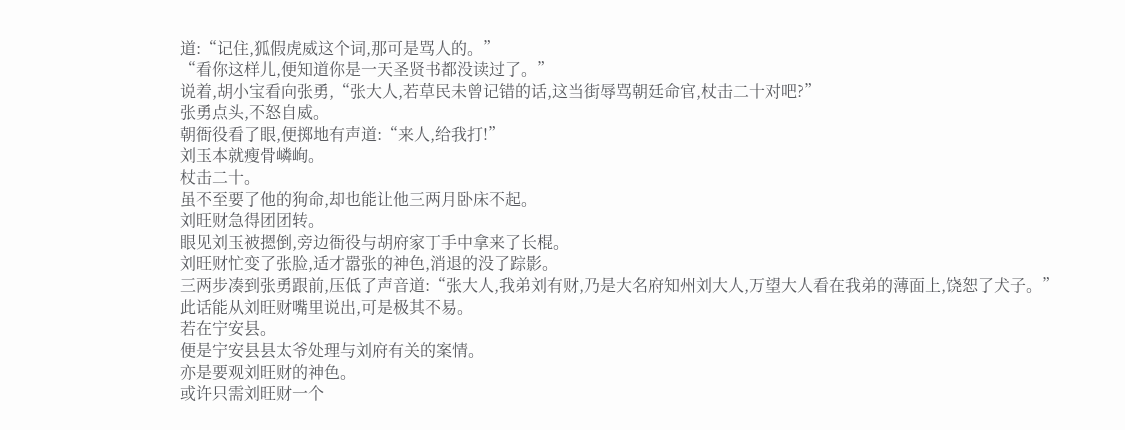道:“记住,狐假虎威这个词,那可是骂人的。”
“看你这样儿,便知道你是一天圣贤书都没读过了。”
说着,胡小宝看向张勇,“张大人,若草民未曾记错的话,这当街辱骂朝廷命官,杖击二十对吧?”
张勇点头,不怒自威。
朝衙役看了眼,便掷地有声道:“来人,给我打!”
刘玉本就瘦骨嶙峋。
杖击二十。
虽不至要了他的狗命,却也能让他三两月卧床不起。
刘旺财急得团团转。
眼见刘玉被摁倒,旁边衙役与胡府家丁手中拿来了长棍。
刘旺财忙变了张脸,适才嚣张的神色,消退的没了踪影。
三两步凑到张勇跟前,压低了声音道:“张大人,我弟刘有财,乃是大名府知州刘大人,万望大人看在我弟的薄面上,饶恕了犬子。”
此话能从刘旺财嘴里说出,可是极其不易。
若在宁安县。
便是宁安县县太爷处理与刘府有关的案情。
亦是要观刘旺财的神色。
或许只需刘旺财一个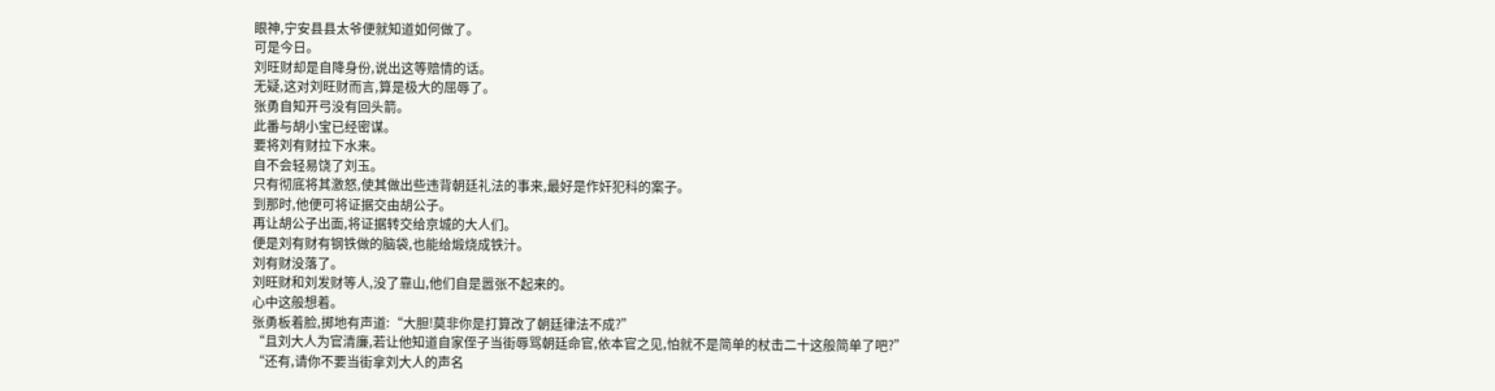眼神,宁安县县太爷便就知道如何做了。
可是今日。
刘旺财却是自降身份,说出这等赔情的话。
无疑,这对刘旺财而言,算是极大的屈辱了。
张勇自知开弓没有回头箭。
此番与胡小宝已经密谋。
要将刘有财拉下水来。
自不会轻易饶了刘玉。
只有彻底将其激怒,使其做出些违背朝廷礼法的事来,最好是作奸犯科的案子。
到那时,他便可将证据交由胡公子。
再让胡公子出面,将证据转交给京城的大人们。
便是刘有财有钢铁做的脑袋,也能给煅烧成铁汁。
刘有财没落了。
刘旺财和刘发财等人,没了靠山,他们自是嚣张不起来的。
心中这般想着。
张勇板着脸,掷地有声道:“大胆!莫非你是打算改了朝廷律法不成?”
“且刘大人为官清廉,若让他知道自家侄子当街辱骂朝廷命官,依本官之见,怕就不是简单的杖击二十这般简单了吧?”
“还有,请你不要当街拿刘大人的声名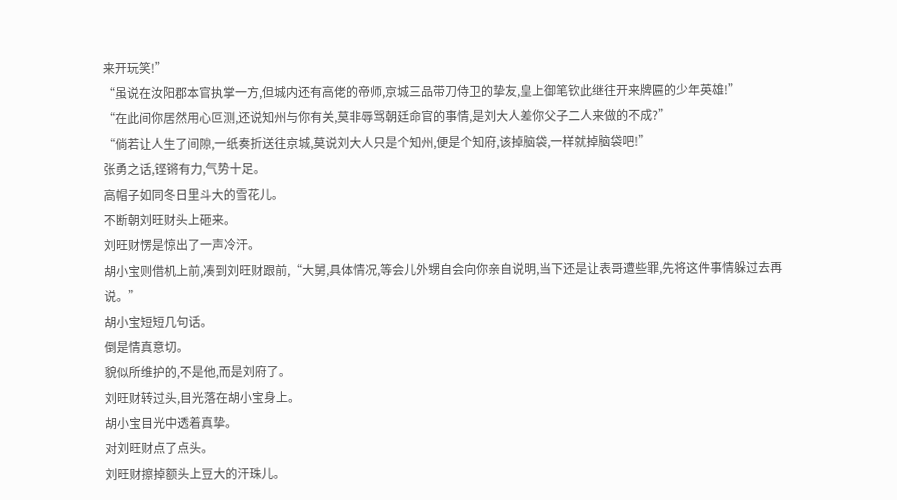来开玩笑!”
“虽说在汝阳郡本官执掌一方,但城内还有高佬的帝师,京城三品带刀侍卫的挚友,皇上御笔钦此继往开来牌匾的少年英雄!”
“在此间你居然用心叵测,还说知州与你有关,莫非辱骂朝廷命官的事情,是刘大人差你父子二人来做的不成?”
“倘若让人生了间隙,一纸奏折送往京城,莫说刘大人只是个知州,便是个知府,该掉脑袋,一样就掉脑袋吧!”
张勇之话,铿锵有力,气势十足。
高帽子如同冬日里斗大的雪花儿。
不断朝刘旺财头上砸来。
刘旺财愣是惊出了一声冷汗。
胡小宝则借机上前,凑到刘旺财跟前,“大舅,具体情况,等会儿外甥自会向你亲自说明,当下还是让表哥遭些罪,先将这件事情躲过去再说。”
胡小宝短短几句话。
倒是情真意切。
貌似所维护的,不是他,而是刘府了。
刘旺财转过头,目光落在胡小宝身上。
胡小宝目光中透着真挚。
对刘旺财点了点头。
刘旺财擦掉额头上豆大的汗珠儿。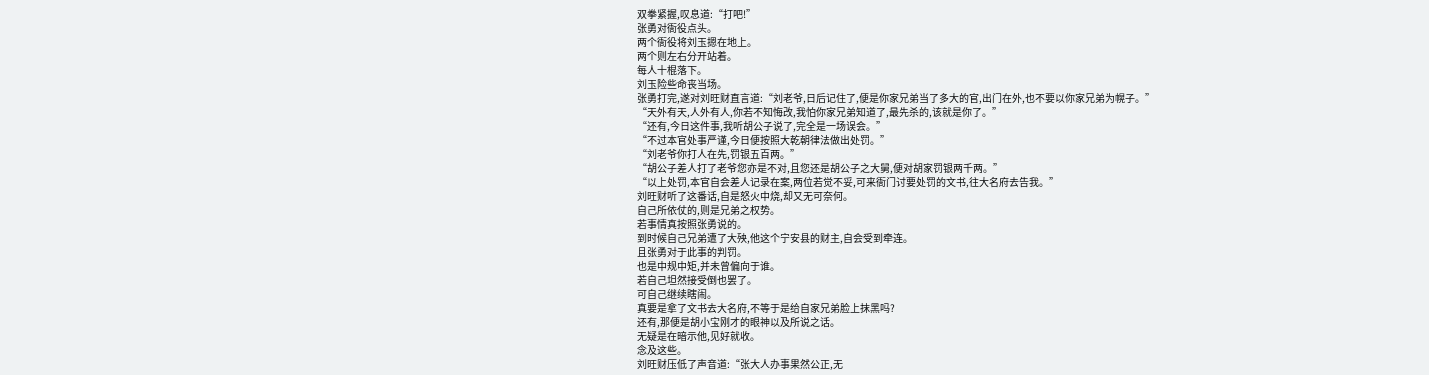双拳紧握,叹息道:“打吧!”
张勇对衙役点头。
两个衙役将刘玉摁在地上。
两个则左右分开站着。
每人十棍落下。
刘玉险些命丧当场。
张勇打完,遂对刘旺财直言道:“刘老爷,日后记住了,便是你家兄弟当了多大的官,出门在外,也不要以你家兄弟为幌子。”
“天外有天,人外有人,你若不知悔改,我怕你家兄弟知道了,最先杀的,该就是你了。”
“还有,今日这件事,我听胡公子说了,完全是一场误会。”
“不过本官处事严谨,今日便按照大乾朝律法做出处罚。”
“刘老爷你打人在先,罚银五百两。”
“胡公子差人打了老爷您亦是不对,且您还是胡公子之大舅,便对胡家罚银两千两。”
“以上处罚,本官自会差人记录在案,两位若觉不妥,可来衙门讨要处罚的文书,往大名府去告我。”
刘旺财听了这番话,自是怒火中烧,却又无可奈何。
自己所依仗的,则是兄弟之权势。
若事情真按照张勇说的。
到时候自己兄弟遭了大殃,他这个宁安县的财主,自会受到牵连。
且张勇对于此事的判罚。
也是中规中矩,并未曾偏向于谁。
若自己坦然接受倒也罢了。
可自己继续瞎闹。
真要是拿了文书去大名府,不等于是给自家兄弟脸上抹黑吗?
还有,那便是胡小宝刚才的眼神以及所说之话。
无疑是在暗示他,见好就收。
念及这些。
刘旺财压低了声音道:“张大人办事果然公正,无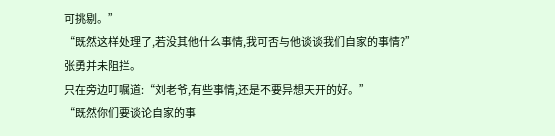可挑剔。”
“既然这样处理了,若没其他什么事情,我可否与他谈谈我们自家的事情?”
张勇并未阻拦。
只在旁边叮嘱道:“刘老爷,有些事情,还是不要异想天开的好。”
“既然你们要谈论自家的事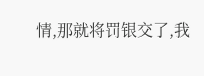情,那就将罚银交了,我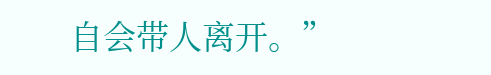自会带人离开。”